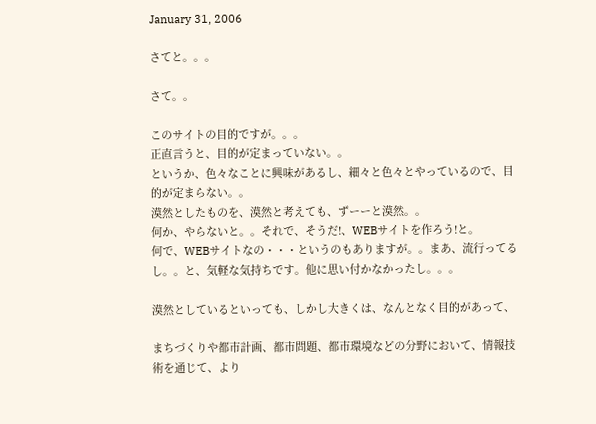January 31, 2006

さてと。。。

さて。。

このサイトの目的ですが。。。
正直言うと、目的が定まっていない。。
というか、色々なことに興味があるし、細々と色々とやっているので、目的が定まらない。。
漠然としたものを、漠然と考えても、ずーーと漠然。。
何か、やらないと。。それで、そうだ!、WEBサイトを作ろう!と。
何で、WEBサイトなの・・・というのもありますが。。まあ、流行ってるし。。と、気軽な気持ちです。他に思い付かなかったし。。。

漠然としているといっても、しかし大きくは、なんとなく目的があって、

まちづくりや都市計画、都市問題、都市環境などの分野において、情報技術を通じて、より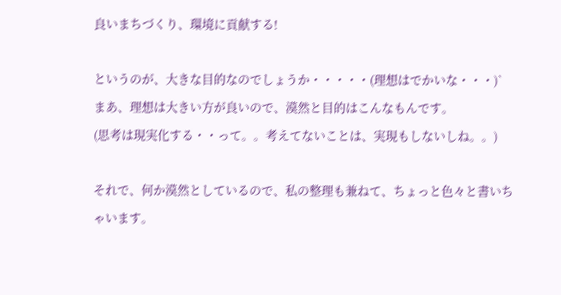良いまちづくり、環境に貢献する!

というのが、大きな目的なのでしょうか・・・・・(理想はでかいな・・・)`
まあ、理想は大きい方が良いので、漠然と目的はこんなもんです。
(思考は現実化する・・って。。考えてないことは、実現もしないしね。。)

それで、何か漠然としているので、私の整理も兼ねて、ちょっと色々と書いちゃいます。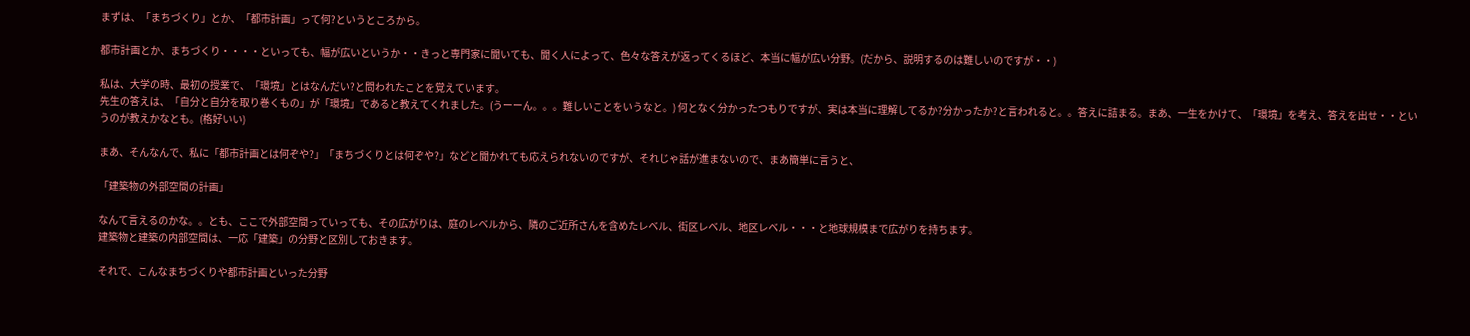まずは、「まちづくり」とか、「都市計画」って何?というところから。

都市計画とか、まちづくり・・・・といっても、幅が広いというか・・きっと専門家に聞いても、聞く人によって、色々な答えが返ってくるほど、本当に幅が広い分野。(だから、説明するのは難しいのですが・・)

私は、大学の時、最初の授業で、「環境」とはなんだい?と問われたことを覚えています。
先生の答えは、「自分と自分を取り巻くもの」が「環境」であると教えてくれました。(うーーん。。。難しいことをいうなと。) 何となく分かったつもりですが、実は本当に理解してるか?分かったか?と言われると。。答えに詰まる。まあ、一生をかけて、「環境」を考え、答えを出せ・・というのが教えかなとも。(格好いい)

まあ、そんなんで、私に「都市計画とは何ぞや?」「まちづくりとは何ぞや?」などと聞かれても応えられないのですが、それじゃ話が進まないので、まあ簡単に言うと、

「建築物の外部空間の計画」

なんて言えるのかな。。とも、ここで外部空間っていっても、その広がりは、庭のレベルから、隣のご近所さんを含めたレベル、街区レベル、地区レベル・・・と地球規模まで広がりを持ちます。
建築物と建築の内部空間は、一応「建築」の分野と区別しておきます。

それで、こんなまちづくりや都市計画といった分野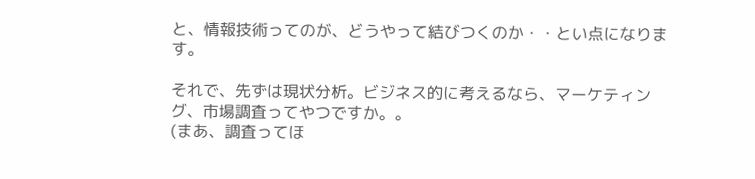と、情報技術ってのが、どうやって結びつくのか・・とい点になります。

それで、先ずは現状分析。ビジネス的に考えるなら、マーケティング、市場調査ってやつですか。。
(まあ、調査ってほ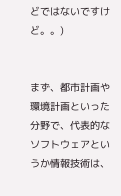どではないですけど。。)


まず、都市計画や環境計画といった分野で、代表的なソフトウェアというか情報技術は、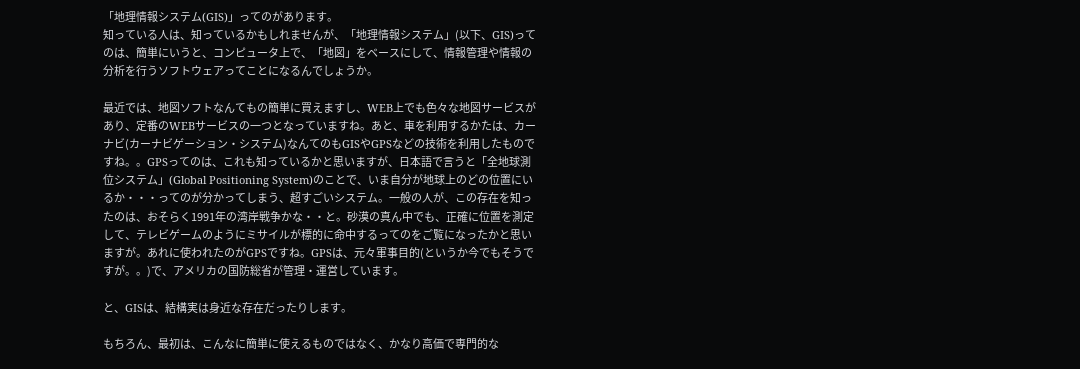「地理情報システム(GIS)」ってのがあります。
知っている人は、知っているかもしれませんが、「地理情報システム」(以下、GIS)ってのは、簡単にいうと、コンピュータ上で、「地図」をベースにして、情報管理や情報の分析を行うソフトウェアってことになるんでしょうか。

最近では、地図ソフトなんてもの簡単に買えますし、WEB上でも色々な地図サービスがあり、定番のWEBサービスの一つとなっていますね。あと、車を利用するかたは、カーナビ(カーナビゲーション・システム)なんてのもGISやGPSなどの技術を利用したものですね。。GPSってのは、これも知っているかと思いますが、日本語で言うと「全地球測位システム」(Global Positioning System)のことで、いま自分が地球上のどの位置にいるか・・・ってのが分かってしまう、超すごいシステム。一般の人が、この存在を知ったのは、おそらく1991年の湾岸戦争かな・・と。砂漠の真ん中でも、正確に位置を測定して、テレビゲームのようにミサイルが標的に命中するってのをご覧になったかと思いますが。あれに使われたのがGPSですね。GPSは、元々軍事目的(というか今でもそうですが。。)で、アメリカの国防総省が管理・運営しています。

と、GISは、結構実は身近な存在だったりします。

もちろん、最初は、こんなに簡単に使えるものではなく、かなり高価で専門的な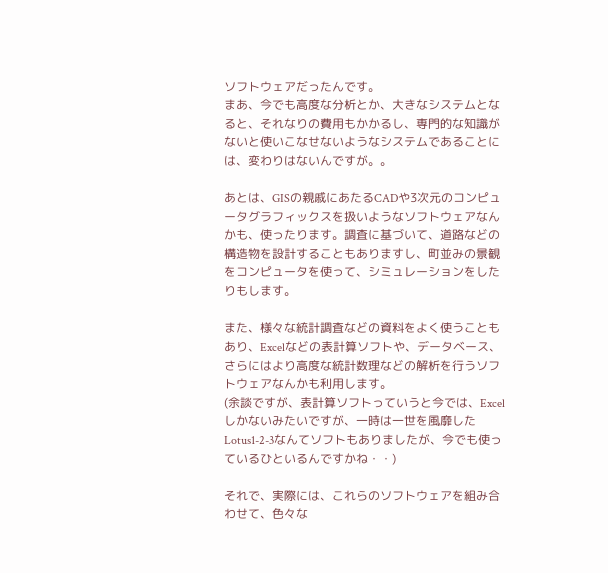ソフトウェアだったんです。
まあ、今でも高度な分析とか、大きなシステムとなると、それなりの費用もかかるし、専門的な知識がないと使いこなせないようなシステムであることには、変わりはないんですが。。

あとは、GISの親戚にあたるCADや3次元のコンピュータグラフィックスを扱いようなソフトウェアなんかも、使ったります。調査に基づいて、道路などの構造物を設計することもありますし、町並みの景観をコンピュータを使って、シミュレーションをしたりもします。

また、様々な統計調査などの資料をよく使うこともあり、Excelなどの表計算ソフトや、データベース、さらにはより高度な統計数理などの解析を行うソフトウェアなんかも利用します。
(余談ですが、表計算ソフトっていうと今では、Excelしかないみたいですが、一時は一世を風靡したLotus1-2-3なんてソフトもありましたが、今でも使っているひといるんですかね・・)

それで、実際には、これらのソフトウェアを組み合わせて、色々な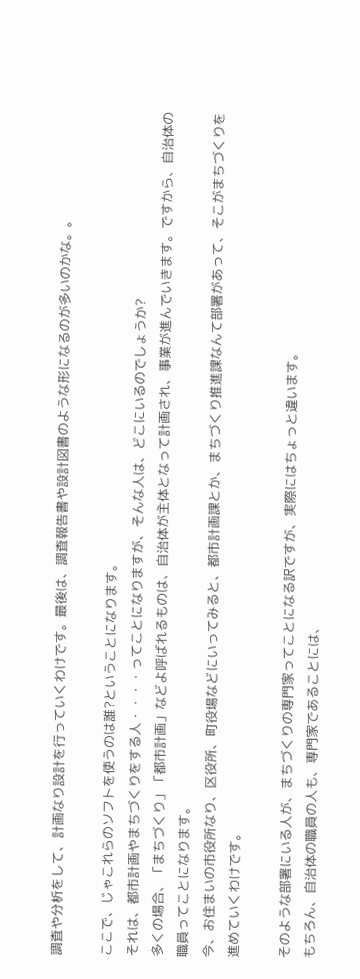調査や分析をして、計画なり設計を行っていくわけです。最後は、調査報告書や設計図書のような形になるのが多いのかな。。

ここで、じゃこれらのソフトを使うのは誰?ということになります。
それは、都市計画やまちづくりをする人・・・・ってことになりますが、そんな人は、どこにいるのでしょうか?
多くの場合、「まちづくり」「都市計画」などよ呼ばれるものは、自治体が主体となって計画され、事業が進んでいきます。ですから、自治体の職員ってことになります。
今、お住まいの市役所なり、区役所、町役場などにいってみると、都市計画課とか、まちづくり推進課なんて部署があって、そこがまちづくりを進めていくわけです。

そのような部署にいる人が、まちづくりの専門家ってことになる訳ですが、実際にはちょっと違います。
もちろん、自治体の職員の人も、専門家であることには、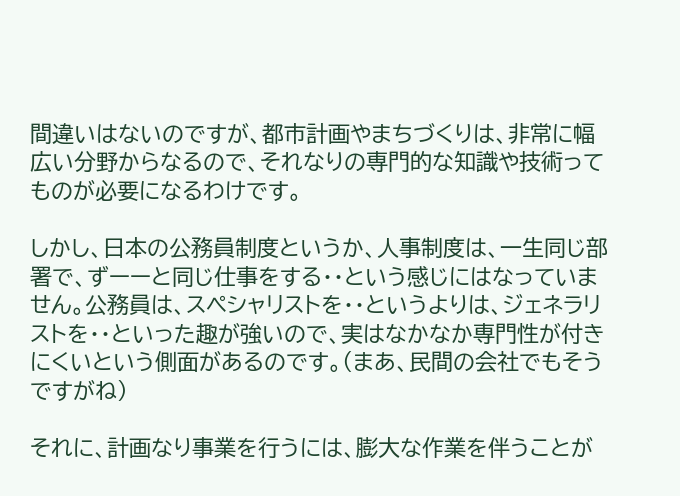間違いはないのですが、都市計画やまちづくりは、非常に幅広い分野からなるので、それなりの専門的な知識や技術ってものが必要になるわけです。

しかし、日本の公務員制度というか、人事制度は、一生同じ部署で、ずーーと同じ仕事をする・・という感じにはなっていません。公務員は、スペシャリストを・・というよりは、ジェネラリストを・・といった趣が強いので、実はなかなか専門性が付きにくいという側面があるのです。(まあ、民間の会社でもそうですがね)

それに、計画なり事業を行うには、膨大な作業を伴うことが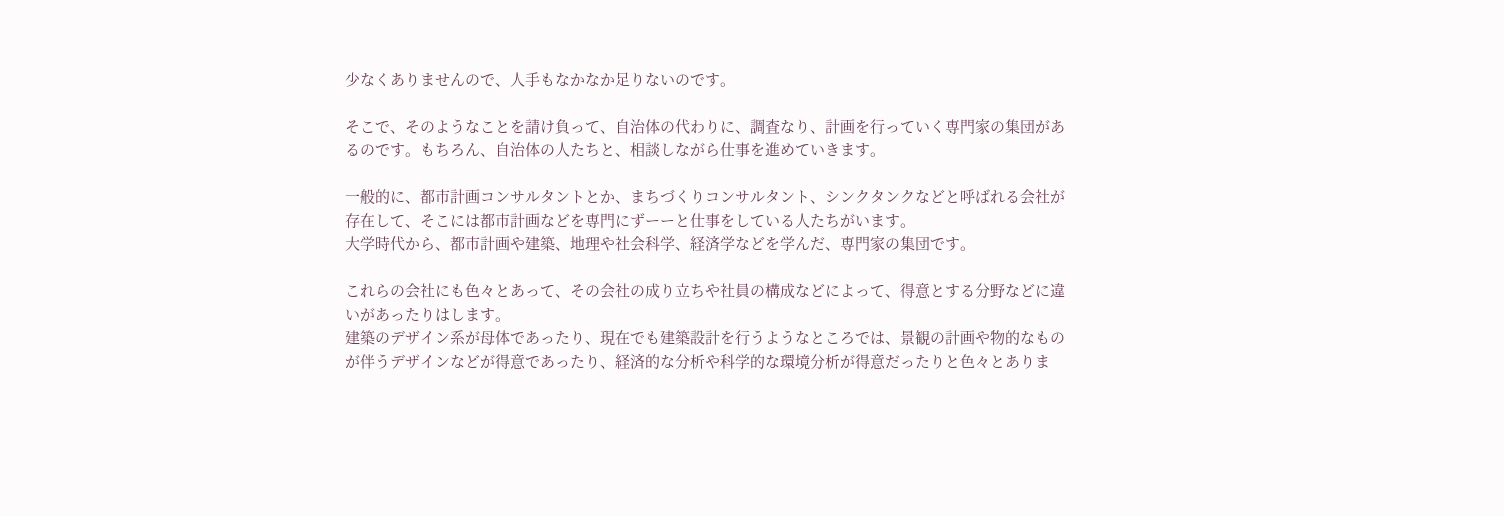少なくありませんので、人手もなかなか足りないのです。

そこで、そのようなことを請け負って、自治体の代わりに、調査なり、計画を行っていく専門家の集団があるのです。もちろん、自治体の人たちと、相談しながら仕事を進めていきます。

一般的に、都市計画コンサルタントとか、まちづくりコンサルタント、シンクタンクなどと呼ばれる会社が存在して、そこには都市計画などを専門にずーーと仕事をしている人たちがいます。
大学時代から、都市計画や建築、地理や社会科学、経済学などを学んだ、専門家の集団です。

これらの会社にも色々とあって、その会社の成り立ちや社員の構成などによって、得意とする分野などに違いがあったりはします。
建築のデザイン系が母体であったり、現在でも建築設計を行うようなところでは、景観の計画や物的なものが伴うデザインなどが得意であったり、経済的な分析や科学的な環境分析が得意だったりと色々とありま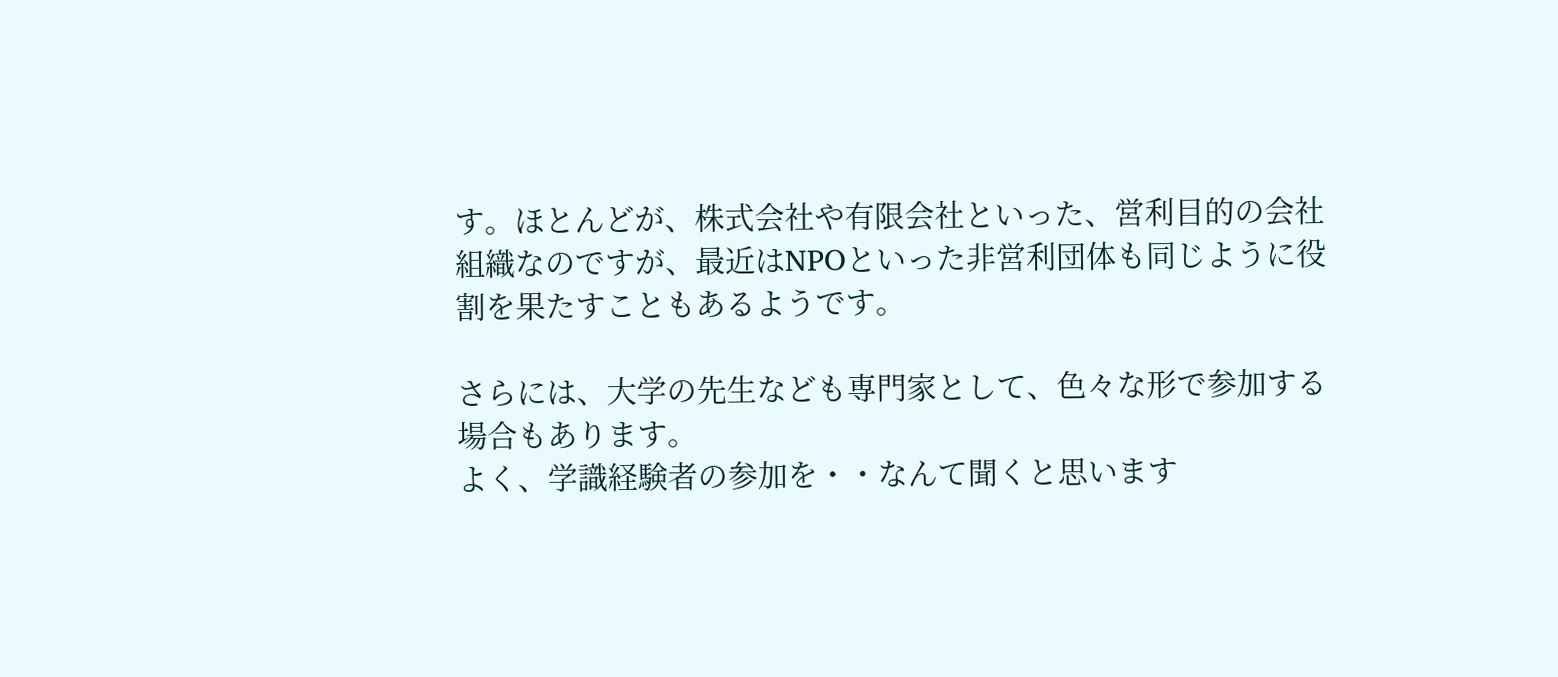す。ほとんどが、株式会社や有限会社といった、営利目的の会社組織なのですが、最近はNPOといった非営利団体も同じように役割を果たすこともあるようです。

さらには、大学の先生なども専門家として、色々な形で参加する場合もあります。
よく、学識経験者の参加を・・なんて聞くと思います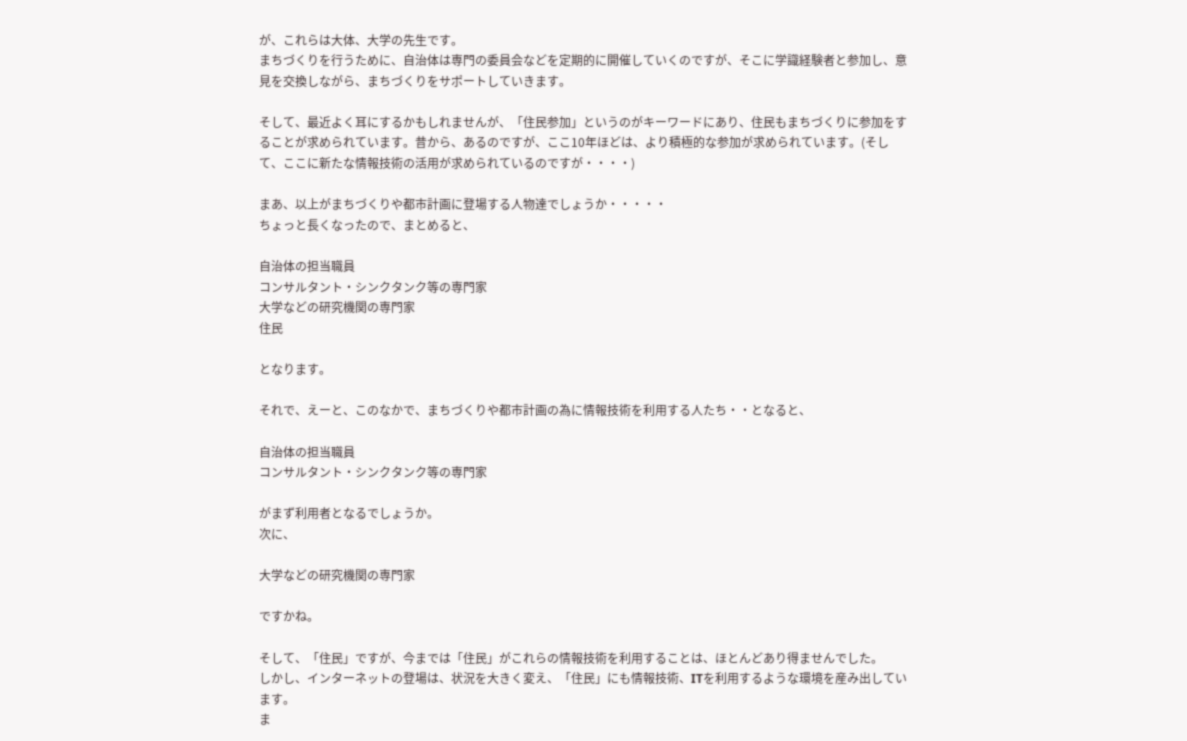が、これらは大体、大学の先生です。
まちづくりを行うために、自治体は専門の委員会などを定期的に開催していくのですが、そこに学識経験者と参加し、意見を交換しながら、まちづくりをサポートしていきます。

そして、最近よく耳にするかもしれませんが、「住民参加」というのがキーワードにあり、住民もまちづくりに参加をすることが求められています。昔から、あるのですが、ここ10年ほどは、より積極的な参加が求められています。(そして、ここに新たな情報技術の活用が求められているのですが・・・・)

まあ、以上がまちづくりや都市計画に登場する人物達でしょうか・・・・・
ちょっと長くなったので、まとめると、

自治体の担当職員
コンサルタント・シンクタンク等の専門家
大学などの研究機関の専門家
住民

となります。

それで、えーと、このなかで、まちづくりや都市計画の為に情報技術を利用する人たち・・となると、

自治体の担当職員
コンサルタント・シンクタンク等の専門家

がまず利用者となるでしょうか。
次に、

大学などの研究機関の専門家

ですかね。

そして、「住民」ですが、今までは「住民」がこれらの情報技術を利用することは、ほとんどあり得ませんでした。
しかし、インターネットの登場は、状況を大きく変え、「住民」にも情報技術、ITを利用するような環境を産み出しています。
ま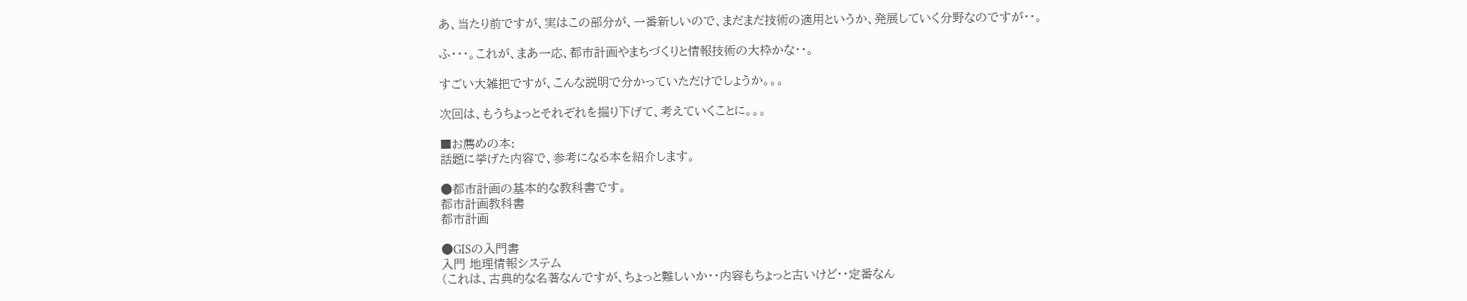あ、当たり前ですが、実はこの部分が、一番新しいので、まだまだ技術の適用というか、発展していく分野なのですが・・。

ふ・・・。これが、まあ一応、都市計画やまちづくりと情報技術の大枠かな・・。

すごい大雑把ですが、こんな説明で分かっていただけでしょうか。。。

次回は、もうちょっとそれぞれを掘り下げて、考えていくことに。。。

■お薦めの本:
話題に挙げた内容で、参考になる本を紹介します。

●都市計画の基本的な教科書です。
都市計画教科書
都市計画

●GISの入門書
入門 地理情報システム
(これは、古典的な名著なんですが、ちょっと難しいか・・内容もちょっと古いけど・・定番なん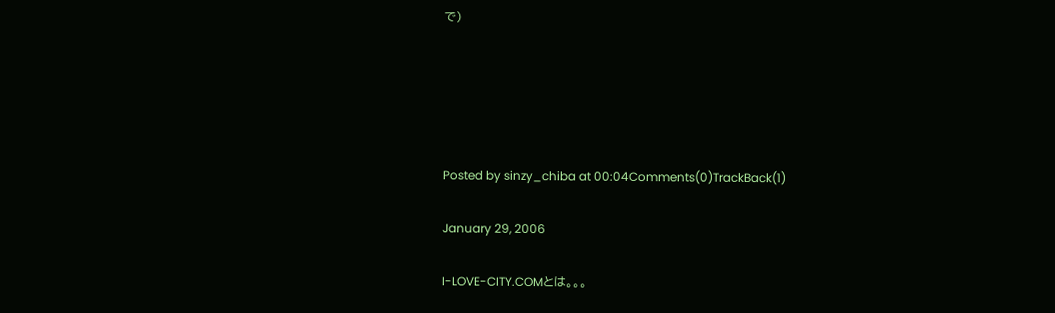で)





Posted by sinzy_chiba at 00:04Comments(0)TrackBack(1)

January 29, 2006

I-LOVE-CITY.COMとは。。。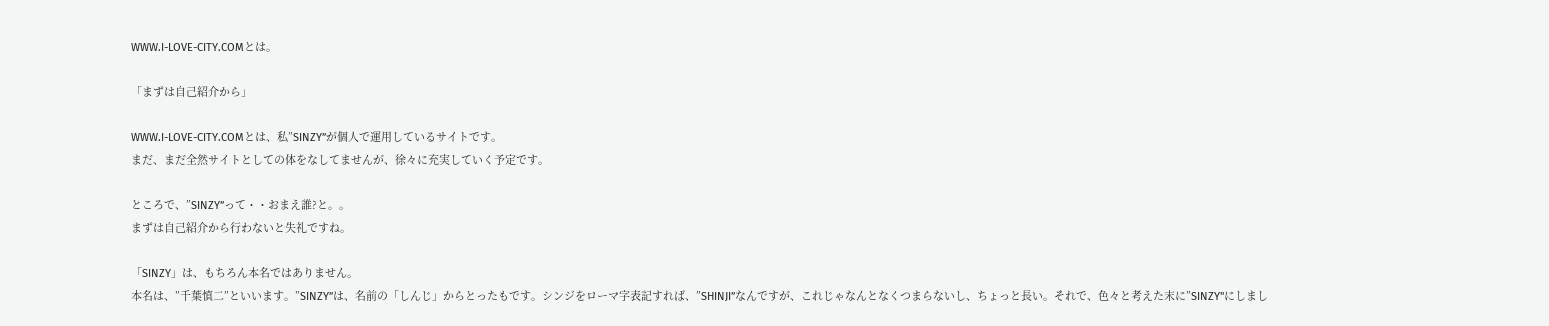WWW.I-LOVE-CITY.COMとは。

「まずは自己紹介から」

WWW.I-LOVE-CITY.COMとは、私”SINZY”が個人で運用しているサイトです。
まだ、まだ全然サイトとしての体をなしてませんが、徐々に充実していく予定です。

ところで、”SINZY”って・・おまえ誰?と。。
まずは自己紹介から行わないと失礼ですね。

「SINZY」は、もちろん本名ではありません。
本名は、”千葉慎二”といいます。”SINZY”は、名前の「しんじ」からとったもです。シンジをローマ字表記すれば、”SHINJI”なんですが、これじゃなんとなくつまらないし、ちょっと長い。それで、色々と考えた末に”SINZY"にしまし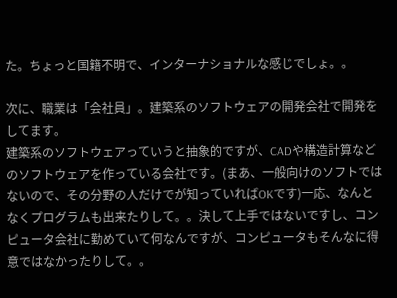た。ちょっと国籍不明で、インターナショナルな感じでしょ。。

次に、職業は「会社員」。建築系のソフトウェアの開発会社で開発をしてます。
建築系のソフトウェアっていうと抽象的ですが、CADや構造計算などのソフトウェアを作っている会社です。(まあ、一般向けのソフトではないので、その分野の人だけでが知っていればOKです)一応、なんとなくプログラムも出来たりして。。決して上手ではないですし、コンピュータ会社に勤めていて何なんですが、コンピュータもそんなに得意ではなかったりして。。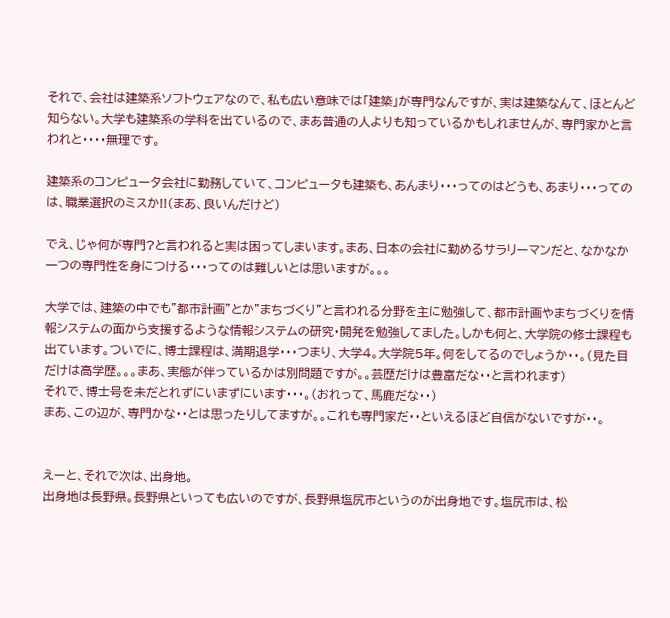それで、会社は建築系ソフトウェアなので、私も広い意味では「建築」が専門なんですが、実は建築なんて、ほとんど知らない。大学も建築系の学科を出ているので、まあ普通の人よりも知っているかもしれませんが、専門家かと言われと・・・・無理です。

建築系のコンピュータ会社に勤務していて、コンピュータも建築も、あんまり・・・ってのはどうも、あまり・・・ってのは、職業選択のミスか!!(まあ、良いんだけど)

でえ、じゃ何が専門?と言われると実は困ってしまいます。まあ、日本の会社に勤めるサラリーマンだと、なかなか一つの専門性を身につける・・・ってのは難しいとは思いますが。。。

大学では、建築の中でも”都市計画”とか”まちづくり”と言われる分野を主に勉強して、都市計画やまちづくりを情報システムの面から支援するような情報システムの研究・開発を勉強してました。しかも何と、大学院の修士課程も出ています。ついでに、博士課程は、満期退学・・・つまり、大学4。大学院5年。何をしてるのでしょうか・・。(見た目だけは高学歴。。。まあ、実態が伴っているかは別問題ですが。。芸歴だけは豊富だな・・と言われます)
それで、博士号を未だとれずにいまずにいます・・・。(おれって、馬鹿だな・・)
まあ、この辺が、専門かな・・とは思ったりしてますが。。これも専門家だ・・といえるほど自信がないですが・・。


えーと、それで次は、出身地。
出身地は長野県。長野県といっても広いのですが、長野県塩尻市というのが出身地です。塩尻市は、松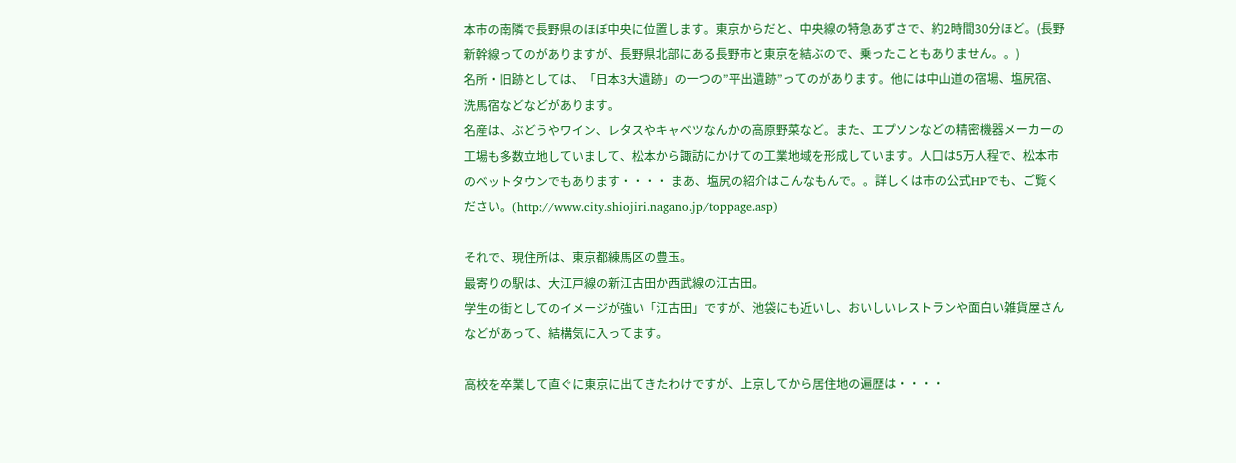本市の南隣で長野県のほぼ中央に位置します。東京からだと、中央線の特急あずさで、約2時間30分ほど。(長野新幹線ってのがありますが、長野県北部にある長野市と東京を結ぶので、乗ったこともありません。。)
名所・旧跡としては、「日本3大遺跡」の一つの”平出遺跡”ってのがあります。他には中山道の宿場、塩尻宿、洗馬宿などなどがあります。
名産は、ぶどうやワイン、レタスやキャベツなんかの高原野菜など。また、エプソンなどの精密機器メーカーの工場も多数立地していまして、松本から諏訪にかけての工業地域を形成しています。人口は5万人程で、松本市のベットタウンでもあります・・・・ まあ、塩尻の紹介はこんなもんで。。詳しくは市の公式HPでも、ご覧ください。(http://www.city.shiojiri.nagano.jp/toppage.asp)

それで、現住所は、東京都練馬区の豊玉。
最寄りの駅は、大江戸線の新江古田か西武線の江古田。
学生の街としてのイメージが強い「江古田」ですが、池袋にも近いし、おいしいレストランや面白い雑貨屋さんなどがあって、結構気に入ってます。

高校を卒業して直ぐに東京に出てきたわけですが、上京してから居住地の遍歴は・・・・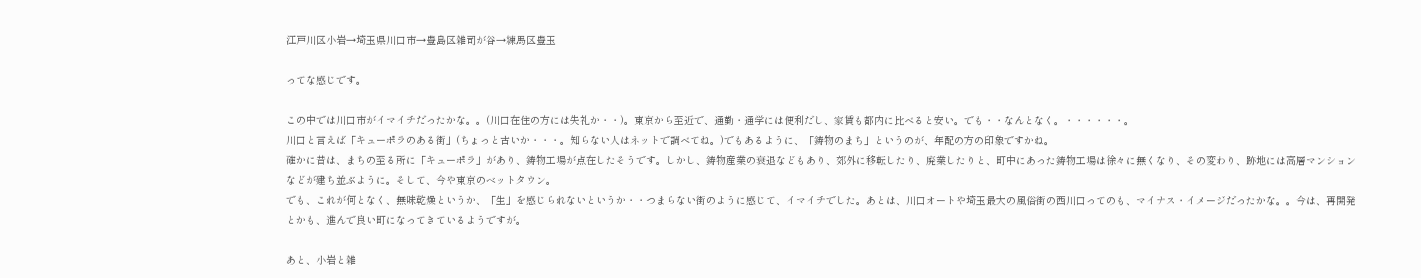江戸川区小岩→埼玉県川口市→豊島区雑司が谷→練馬区豊玉

ってな感じです。

この中では川口市がイマイチだったかな。。(川口在住の方には失礼か・・)。東京から至近で、通勤・通学には便利だし、家賃も都内に比べると安い。でも・・なんとなく。・・・・・・。
川口と言えば「キューポラのある街」(ちょっと古いか・・・。知らない人はネットで調べてね。)でもあるように、「鋳物のまち」というのが、年配の方の印象ですかね。
確かに昔は、まちの至る所に「キューポラ」があり、鋳物工場が点在したそうです。しかし、鋳物産業の衰退などもあり、郊外に移転したり、廃業したりと、町中にあった鋳物工場は徐々に無くなり、その変わり、跡地には高層マンションなどが建ち並ぶように。そして、今や東京のベットタウン。
でも、これが何となく、無味乾燥というか、「生」を感じられないというか・・つまらない街のように感じて、イマイチでした。あとは、川口オートや埼玉最大の風俗街の西川口ってのも、マイナス・イメージだったかな。。今は、再開発とかも、進んで良い町になってきているようですが。

あと、小岩と雑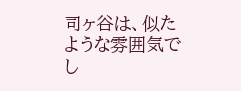司ヶ谷は、似たような雰囲気でし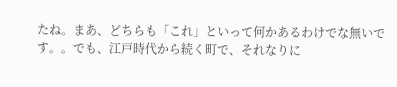たね。まあ、どちらも「これ」といって何かあるわけでな無いです。。でも、江戸時代から続く町で、それなりに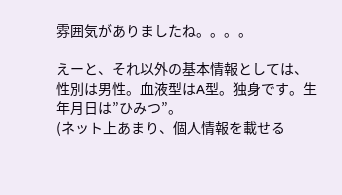雰囲気がありましたね。。。。

えーと、それ以外の基本情報としては、
性別は男性。血液型はA型。独身です。生年月日は”ひみつ”。
(ネット上あまり、個人情報を載せる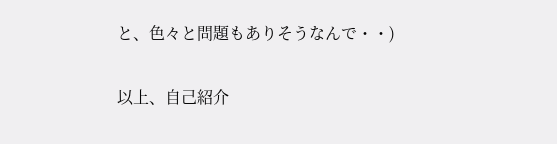と、色々と問題もありそうなんで・・)


以上、自己紹介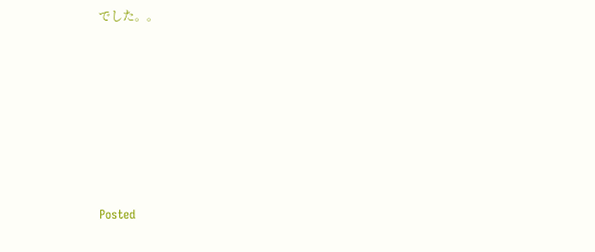でした。。







Posted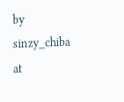by sinzy_chiba at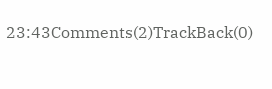23:43Comments(2)TrackBack(0)